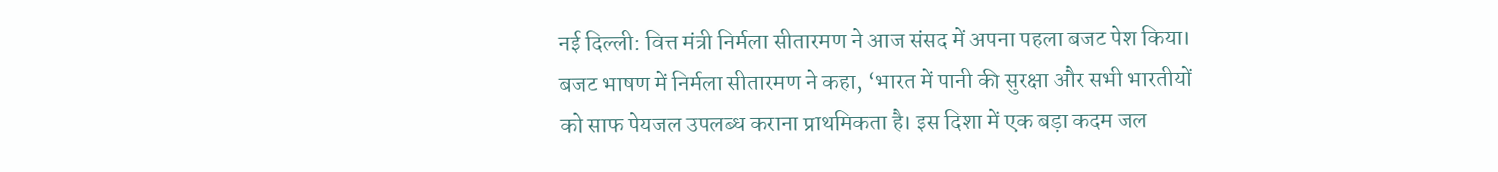नई दिल्ली: वित्त मंत्री निर्मला सीतारमण ने आज संसद में अपना पहला बजट पेश किया। बजट भाषण में निर्मला सीतारमण ने कहा, ‘भारत में पानी की सुरक्षा और सभी भारतीयों को साफ पेयजल उपलब्ध कराना प्राथमिकता है। इस दिशा में एक बड़ा कदम जल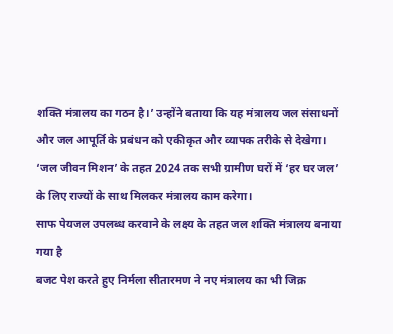शक्ति मंत्रालय का गठन है।’ उन्होंने बताया कि यह मंत्रालय जल संसाधनों और जल आपूर्ति के प्रबंधन को एकीकृत और व्यापक तरीके से देखेगा। ‘जल जीवन मिशन’ के तहत 2024 तक सभी ग्रामीण घरों में ‘हर घर जल’ के लिए राज्यों के साथ मिलकर मंत्रालय काम करेगा।
साफ पेयजल उपलब्ध करवाने के लक्ष्य के तहत जल शक्ति मंत्रालय बनाया गया है
बजट पेश करते हुए निर्मला सीतारमण ने नए मंत्रालय का भी जिक्र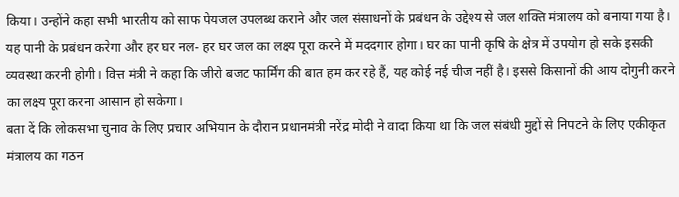किया। उन्होंने कहा सभी भारतीय को साफ पेयजल उपलब्ध कराने और जल संसाधनों के प्रबंधन के उद्देश्य से जल शक्ति मंत्रालय को बनाया गया है। यह पानी के प्रबंधन करेगा और हर घर नल- हर घर जल का लक्ष्य पूरा करने में मददगार होगा। घर का पानी कृषि के क्षेत्र में उपयोग हो सके इसकी व्यवस्था करनी होगी। वित्त मंत्री ने कहा कि जीरो बजट फार्मिंग की बात हम कर रहे हैं, यह कोई नई चीज नहीं है। इससे किसानों की आय दोगुनी करने का लक्ष्य पूरा करना आसान हो सकेगा।
बता दें कि लोकसभा चुनाव के लिए प्रचार अभियान के दौरान प्रधानमंत्री नरेंद्र मोदी ने वादा किया था कि जल संबंधी मुद्दों से निपटने के लिए एकीकृत मंत्रालय का गठन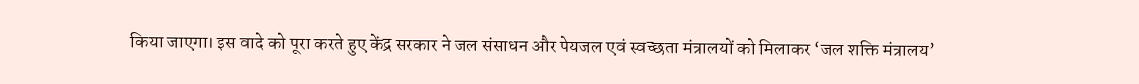किया जाएगा। इस वादे को पूरा करते हुए केंद्र सरकार ने जल संसाधन और पेयजल एवं स्वच्छता मंत्रालयों को मिलाकर ‘जल शक्ति मंत्रालय’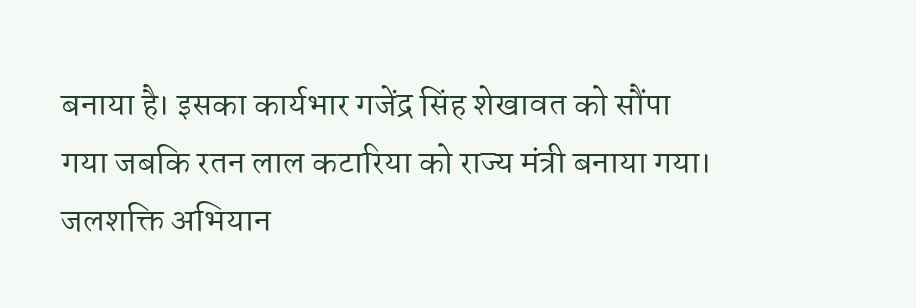बनाया है। इसका कार्यभार गजेंद्र सिंह शेखावत को सौंपा गया जबकि रतन लाल कटारिया को राज्य मंत्री बनाया गया।
जलशक्ति अभियान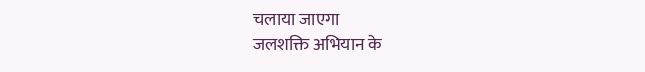चलाया जाएगा
जलशक्ति अभियान के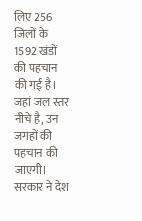लिए 256 जिलों के 1592 खंडों की पहचान की गई है। जहां जल स्तर नीचे है, उन जगहों की पहचान की जाएगी। सरकार ने देश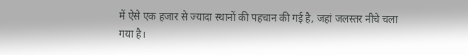में ऐसे एक हजार से ज्यादा स्थानों की पहचान की गई है, जहां जलस्तर नीचे चला गया है।